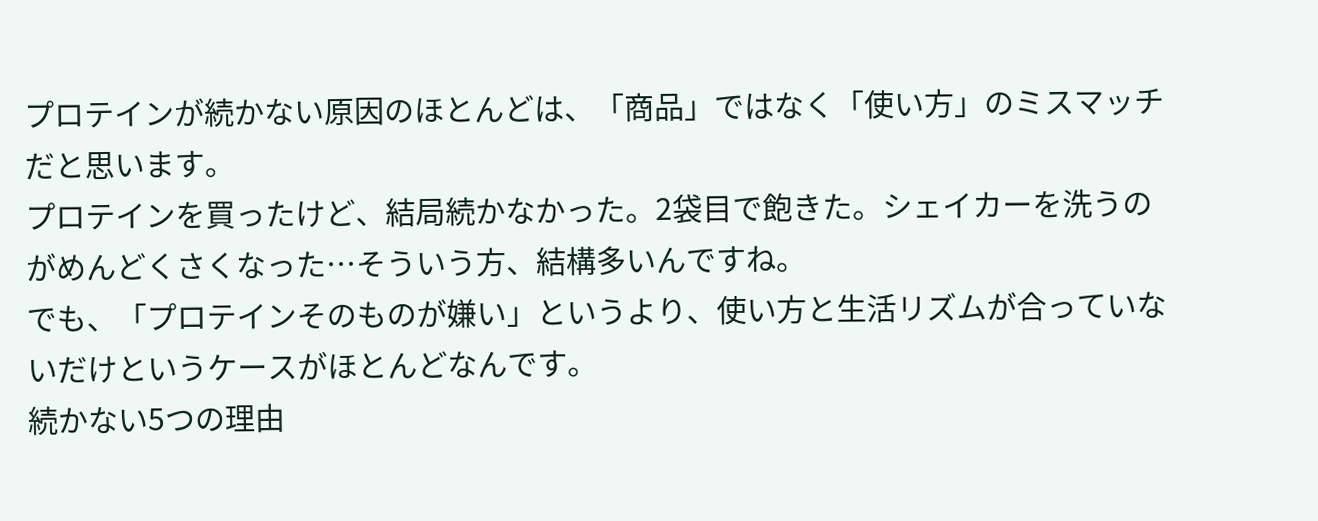プロテインが続かない原因のほとんどは、「商品」ではなく「使い方」のミスマッチだと思います。
プロテインを買ったけど、結局続かなかった。2袋目で飽きた。シェイカーを洗うのがめんどくさくなった…そういう方、結構多いんですね。
でも、「プロテインそのものが嫌い」というより、使い方と生活リズムが合っていないだけというケースがほとんどなんです。
続かない5つの理由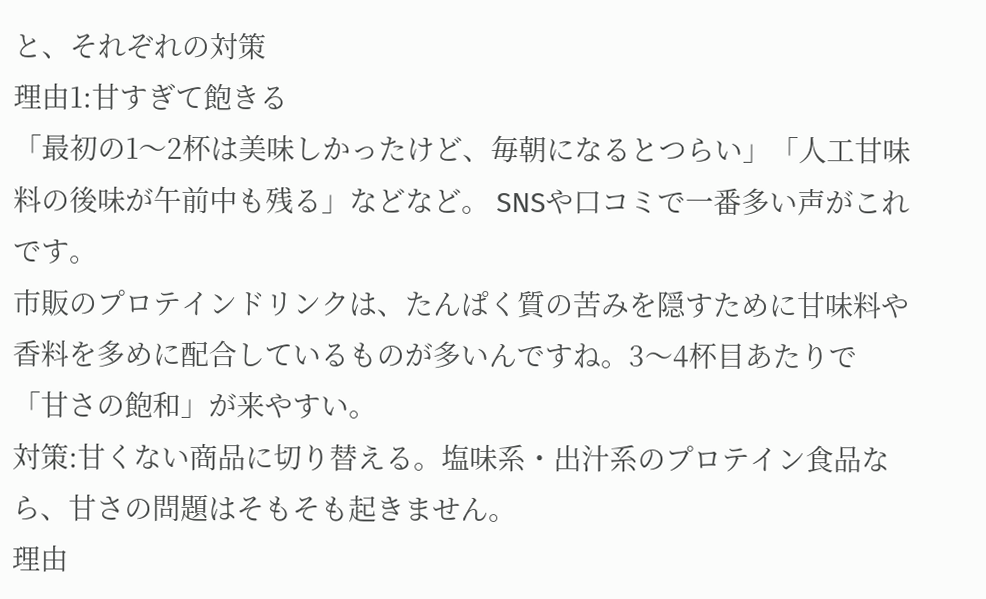と、それぞれの対策
理由1:甘すぎて飽きる
「最初の1〜2杯は美味しかったけど、毎朝になるとつらい」「人工甘味料の後味が午前中も残る」などなど。 SNSや口コミで一番多い声がこれです。
市販のプロテインドリンクは、たんぱく質の苦みを隠すために甘味料や香料を多めに配合しているものが多いんですね。3〜4杯目あたりで「甘さの飽和」が来やすい。
対策:甘くない商品に切り替える。塩味系・出汁系のプロテイン食品なら、甘さの問題はそもそも起きません。
理由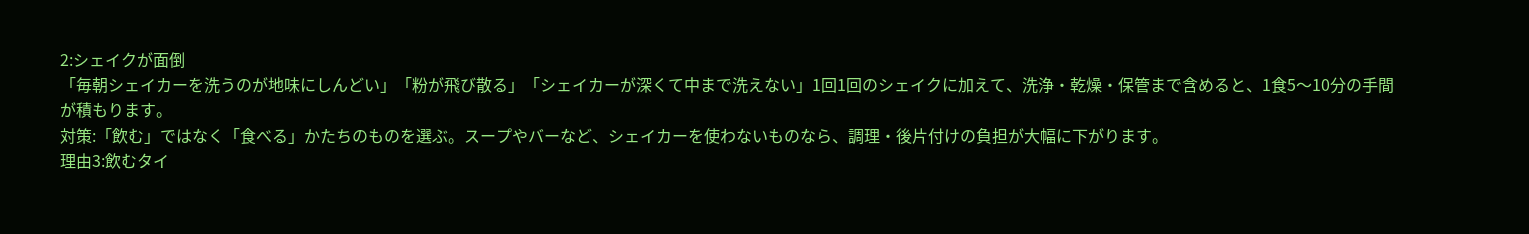2:シェイクが面倒
「毎朝シェイカーを洗うのが地味にしんどい」「粉が飛び散る」「シェイカーが深くて中まで洗えない」1回1回のシェイクに加えて、洗浄・乾燥・保管まで含めると、1食5〜10分の手間が積もります。
対策:「飲む」ではなく「食べる」かたちのものを選ぶ。スープやバーなど、シェイカーを使わないものなら、調理・後片付けの負担が大幅に下がります。
理由3:飲むタイ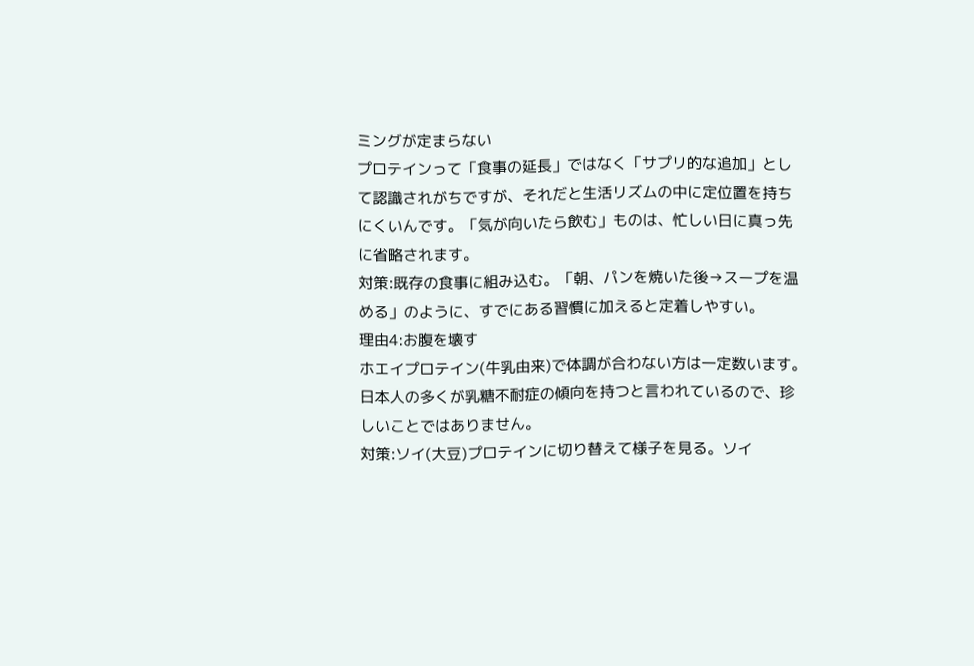ミングが定まらない
プロテインって「食事の延長」ではなく「サプリ的な追加」として認識されがちですが、それだと生活リズムの中に定位置を持ちにくいんです。「気が向いたら飲む」ものは、忙しい日に真っ先に省略されます。
対策:既存の食事に組み込む。「朝、パンを焼いた後→スープを温める」のように、すでにある習慣に加えると定着しやすい。
理由4:お腹を壊す
ホエイプロテイン(牛乳由来)で体調が合わない方は一定数います。日本人の多くが乳糖不耐症の傾向を持つと言われているので、珍しいことではありません。
対策:ソイ(大豆)プロテインに切り替えて様子を見る。ソイ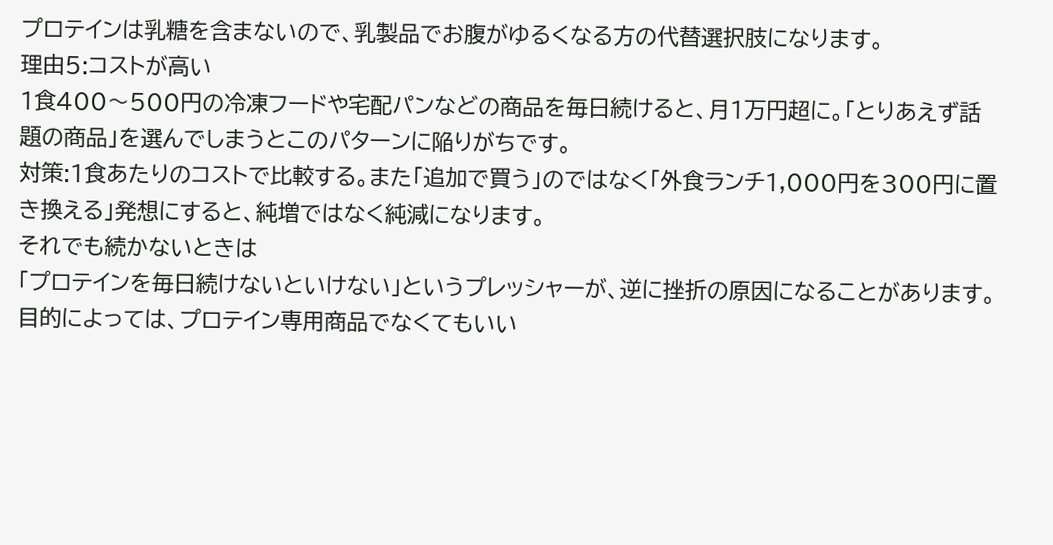プロテインは乳糖を含まないので、乳製品でお腹がゆるくなる方の代替選択肢になります。
理由5:コストが高い
1食400〜500円の冷凍フードや宅配パンなどの商品を毎日続けると、月1万円超に。「とりあえず話題の商品」を選んでしまうとこのパターンに陥りがちです。
対策:1食あたりのコストで比較する。また「追加で買う」のではなく「外食ランチ1,000円を300円に置き換える」発想にすると、純増ではなく純減になります。
それでも続かないときは
「プロテインを毎日続けないといけない」というプレッシャーが、逆に挫折の原因になることがあります。
目的によっては、プロテイン専用商品でなくてもいい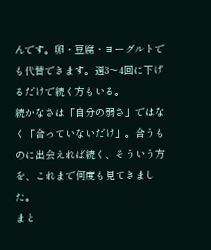んです。卵・豆腐・ヨーグルトでも代替できます。週3〜4回に下げるだけで続く方もいる。
続かなさは「自分の弱さ」ではなく「合っていないだけ」。合うものに出会えれば続く、そういう方を、これまで何度も見てきました。
まと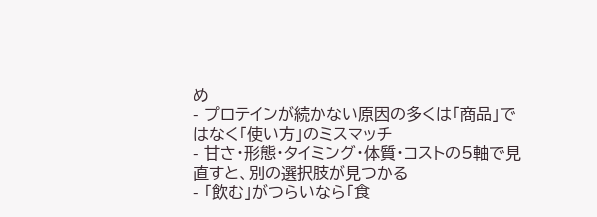め
- プロテインが続かない原因の多くは「商品」ではなく「使い方」のミスマッチ
- 甘さ・形態・タイミング・体質・コストの5軸で見直すと、別の選択肢が見つかる
- 「飲む」がつらいなら「食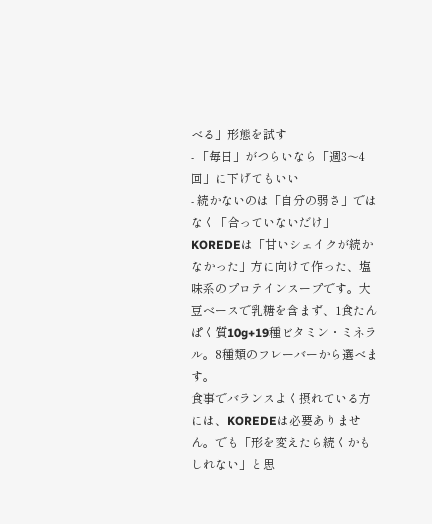べる」形態を試す
- 「毎日」がつらいなら「週3〜4回」に下げてもいい
- 続かないのは「自分の弱さ」ではなく「合っていないだけ」
KOREDEは「甘いシェイクが続かなかった」方に向けて作った、塩味系のプロテインスープです。大豆ベースで乳糖を含まず、1食たんぱく質10g+19種ビタミン・ミネラル。8種類のフレーバーから選べます。
食事でバランスよく摂れている方には、KOREDEは必要ありません。でも「形を変えたら続くかもしれない」と思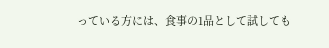っている方には、食事の1品として試しても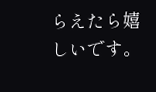らえたら嬉しいです。